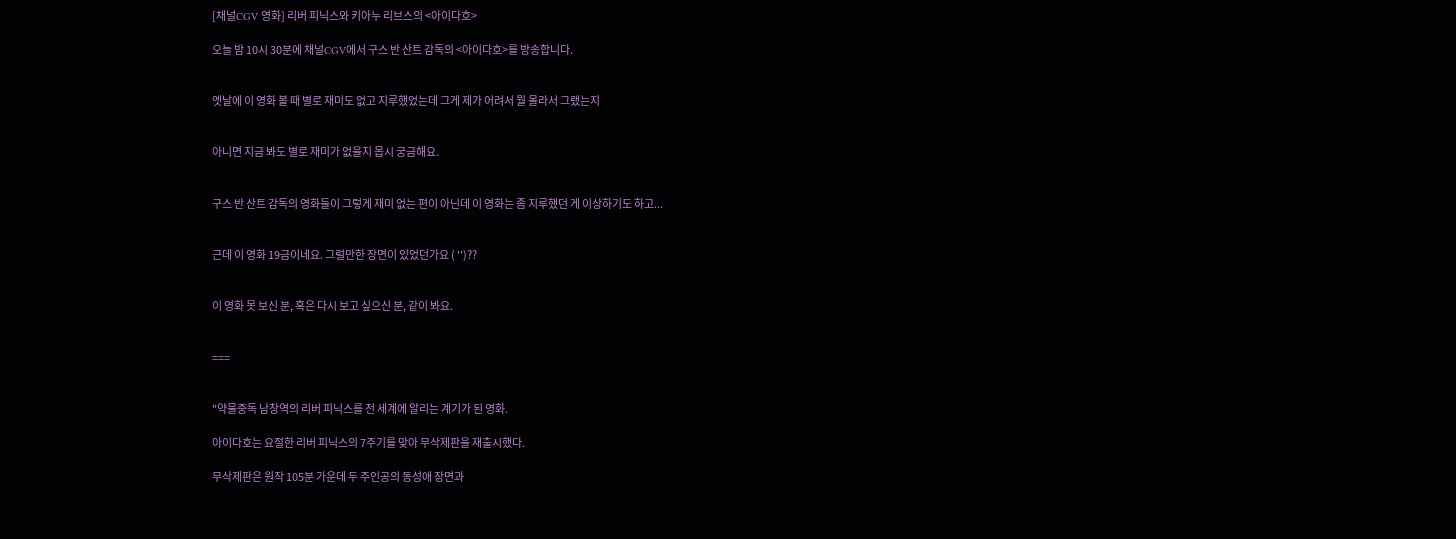[채널CGV 영화] 리버 피닉스와 키아누 리브스의 <아이다호>

오늘 밤 10시 30분에 채널CGV에서 구스 반 산트 감독의 <아이다호>를 방송합니다.


엣날에 이 영화 볼 때 별로 재미도 없고 지루했었는데 그게 제가 어려서 뭘 몰라서 그랬는지


아니면 지금 봐도 별로 재미가 없을지 몹시 궁금해요.


구스 반 산트 감독의 영화들이 그렇게 재미 없는 편이 아닌데 이 영화는 좀 지루했던 게 이상하기도 하고...


근데 이 영화 19금이네요. 그럴만한 장면이 있었던가요 ( '')??


이 영화 못 보신 분, 혹은 다시 보고 싶으신 분, 같이 봐요.


===


"약물중독 남창역의 리버 피닉스를 전 세계에 알리는 계기가 된 영화.

아이다호는 요절한 리버 피닉스의 7주기를 맞아 무삭제판을 재출시했다.

무삭제판은 원작 105분 가운데 두 주인공의 동성애 장면과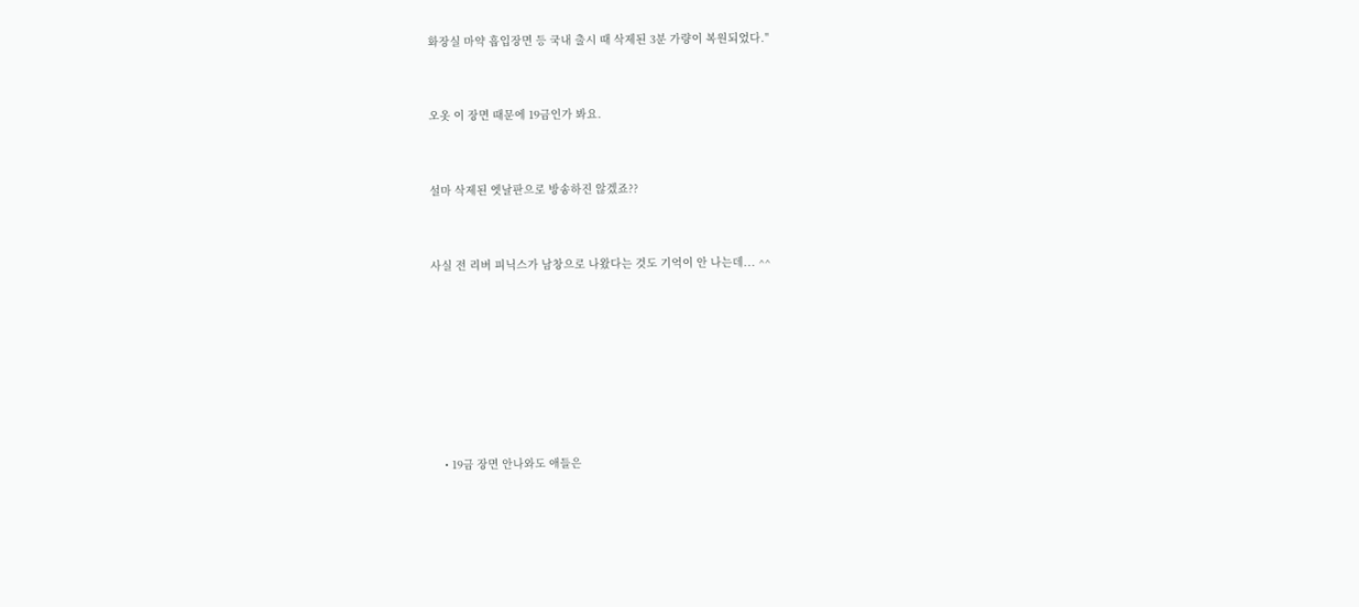화장실 마약 흡입장면 등 국내 출시 때 삭제된 3분 가량이 복원되었다."


오옷 이 장면 때문에 19금인가 봐요.


설마 삭제된 엣날판으로 방송하진 않겠죠??


사실 전 리버 피닉스가 남창으로 나왔다는 것도 기억이 안 나는데... ^^







    • 19금 장면 안나와도 애들은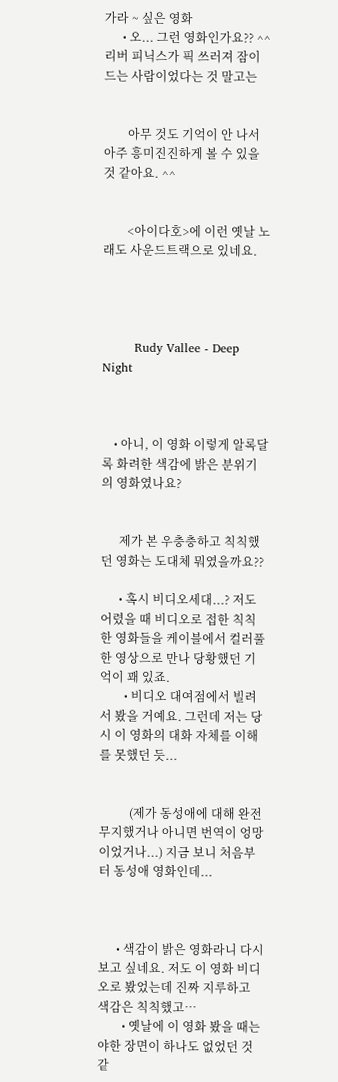가라 ~ 싶은 영화
      • 오... 그런 영화인가요?? ^^ 리버 피닉스가 픽 쓰러져 잠이 드는 사람이었다는 것 말고는


        아무 것도 기억이 안 나서 아주 흥미진진하게 볼 수 있을 것 같아요. ^^


        <아이다호>에 이런 옛날 노래도 사운드트랙으로 있네요.




        Rudy Vallee - Deep Night



    • 아니, 이 영화 이렇게 알록달록 화려한 색감에 밝은 분위기의 영화였나요?


      제가 본 우충충하고 칙칙했던 영화는 도대체 뭐였을까요??

      • 혹시 비디오세대...? 저도 어렸을 때 비디오로 접한 칙칙한 영화들을 케이블에서 컬러풀한 영상으로 만나 당황했던 기억이 꽤 있죠.
        • 비디오 대여점에서 빌려서 봤을 거예요. 그런데 저는 당시 이 영화의 대화 자체를 이해를 못했던 듯...


          (제가 동성애에 대해 완전 무지했거나 아니면 번역이 엉망이었거나...) 지금 보니 처음부터 동성애 영화인데...



      • 색감이 밝은 영화라니 다시 보고 싶네요. 저도 이 영화 비디오로 봤었는데 진짜 지루하고 색감은 칙칙했고…
        • 옛날에 이 영화 봤을 때는 야한 장면이 하나도 없었던 것 같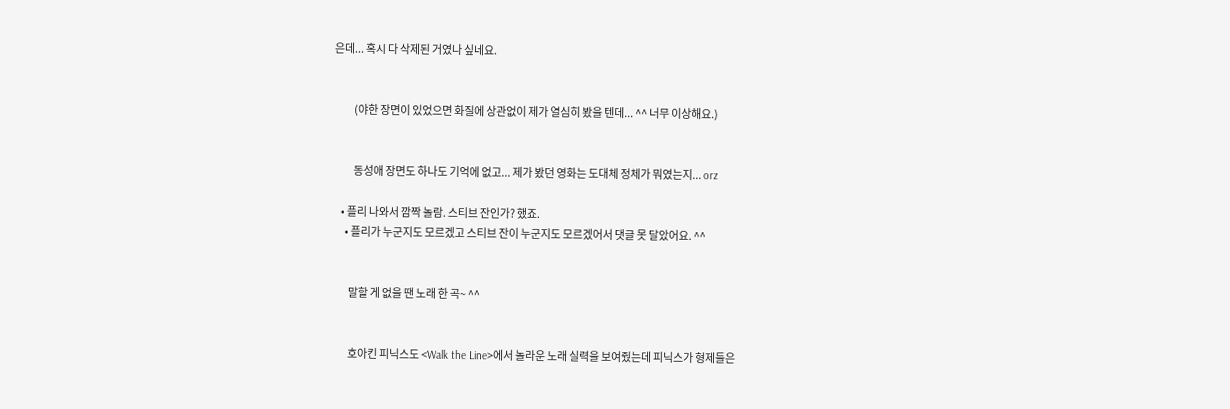은데... 혹시 다 삭제된 거였나 싶네요.


          (야한 장면이 있었으면 화질에 상관없이 제가 열심히 봤을 텐데... ^^ 너무 이상해요.)


          동성애 장면도 하나도 기억에 없고... 제가 봤던 영화는 도대체 정체가 뭐였는지... orz

    • 플리 나와서 깜짝 놀람. 스티브 잔인가? 했죠.
      • 플리가 누군지도 모르겠고 스티브 잔이 누군지도 모르겠어서 댓글 못 달았어요. ^^


        말할 게 없을 땐 노래 한 곡~ ^^


        호아킨 피닉스도 <Walk the Line>에서 놀라운 노래 실력을 보여줬는데 피닉스가 형제들은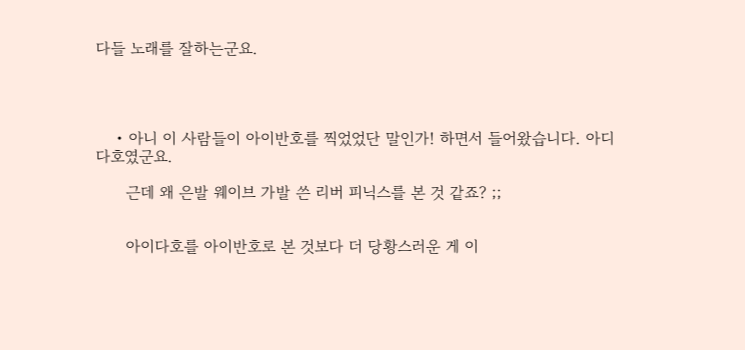다들 노래를 잘하는군요.




    • 아니 이 사람들이 아이반호를 찍었었단 말인가! 하면서 들어왔습니다. 아디다호였군요.

      근데 왜 은발 웨이브 가발 쓴 리버 피닉스를 본 것 같죠? ;;


      아이다호를 아이반호로 본 것보다 더 당황스러운 게 이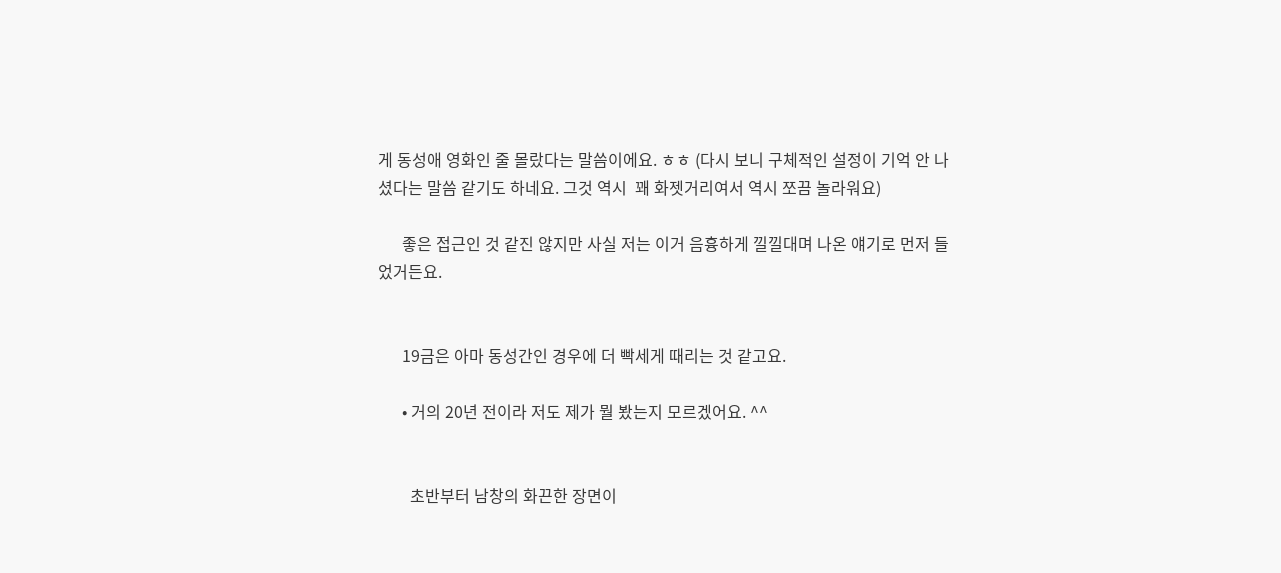게 동성애 영화인 줄 몰랐다는 말씀이에요. ㅎㅎ (다시 보니 구체적인 설정이 기억 안 나셨다는 말씀 같기도 하네요. 그것 역시  꽤 화젯거리여서 역시 쪼끔 놀라워요)

      좋은 접근인 것 같진 않지만 사실 저는 이거 음흉하게 낄낄대며 나온 얘기로 먼저 들었거든요.


      19금은 아마 동성간인 경우에 더 빡세게 때리는 것 같고요.

      • 거의 20년 전이라 저도 제가 뭘 봤는지 모르겠어요. ^^


        초반부터 남창의 화끈한 장면이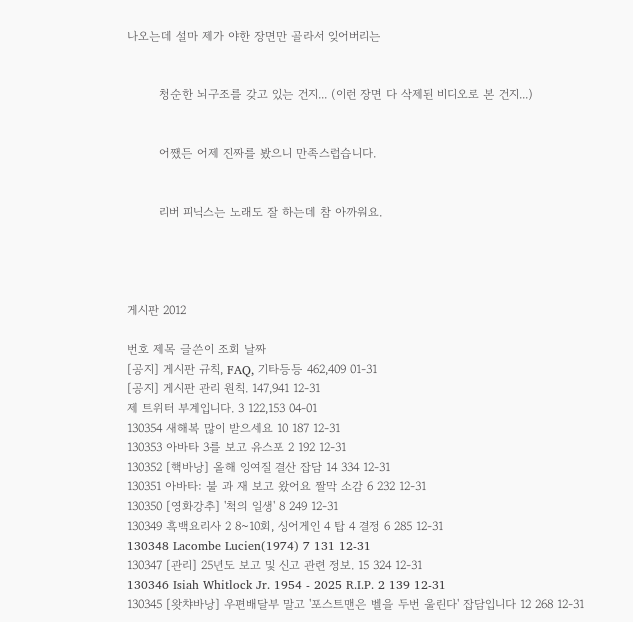나오는데 설마 제가 야한 장면만 골라서 잊어버리는


        청순한 뇌구조를 갖고 있는 건지... (이런 장면 다 삭제된 비디오로 본 건지...)


        어쨌든 어제 진짜를 봤으니 만족스럽습니다.


        리버 피닉스는 노래도 잘 하는데 참 아까워요.




게시판 2012

번호 제목 글쓴이 조회 날짜
[공지] 게시판 규칙, FAQ, 기타등등 462,409 01-31
[공지] 게시판 관리 원칙. 147,941 12-31
제 트위터 부계입니다. 3 122,153 04-01
130354 새해복 많이 받으세요 10 187 12-31
130353 아바타 3를 보고 유스포 2 192 12-31
130352 [핵바낭] 올해 잉여질 결산 잡담 14 334 12-31
130351 아바타: 불 과 재 보고 왔어요 짤막 소감 6 232 12-31
130350 [영화강추] '척의 일생' 8 249 12-31
130349 흑백요리사 2 8~10회, 싱어게인 4 탑 4 결정 6 285 12-31
130348 Lacombe Lucien(1974) 7 131 12-31
130347 [관리] 25년도 보고 및 신고 관련 정보. 15 324 12-31
130346 Isiah Whitlock Jr. 1954 - 2025 R.I.P. 2 139 12-31
130345 [왓챠바낭] 우편배달부 말고 '포스트맨은 벨을 두번 울린다' 잡담입니다 12 268 12-31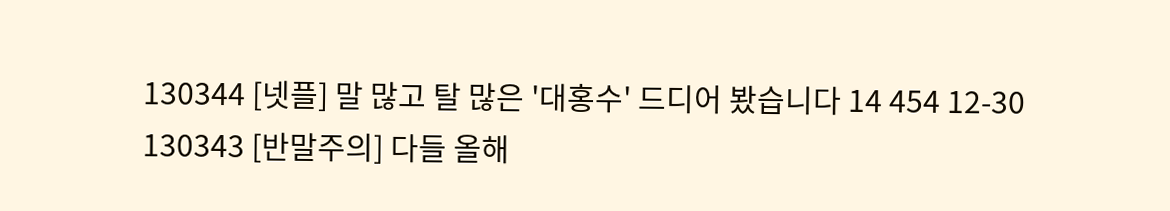130344 [넷플] 말 많고 탈 많은 '대홍수' 드디어 봤습니다 14 454 12-30
130343 [반말주의] 다들 올해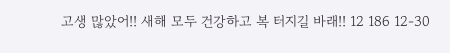고생 많았어!! 새해 모두 건강하고 복 터지길 바래!! 12 186 12-30